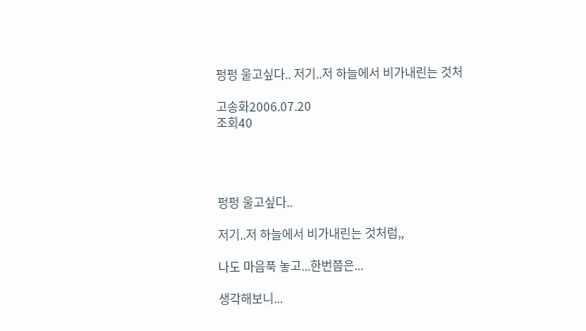펑펑 울고싶다.. 저기..저 하늘에서 비가내린는 것처

고송화2006.07.20
조회40




펑펑 울고싶다..

저기..저 하늘에서 비가내린는 것처럼,,

나도 마음푹 놓고...한번쯤은...

생각해보니...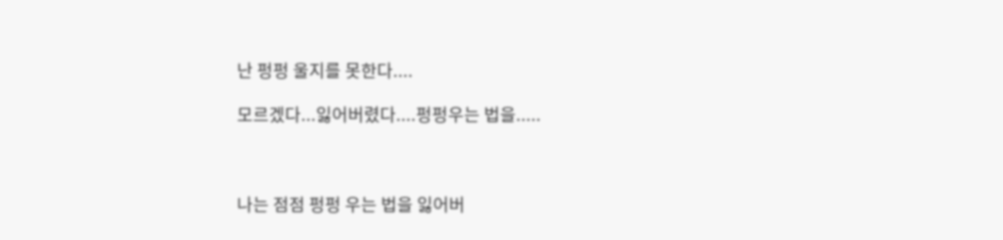난 펑펑 울지를 못한다....

모르겠다...잃어버렸다....펑펑우는 법을.....



나는 점점 펑펑 우는 법을 잃어버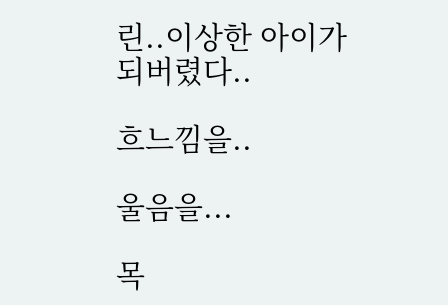린..이상한 아이가 되버렸다..

흐느낌을..

울음을...

목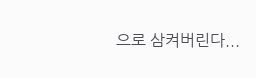으로 삼켜버린다...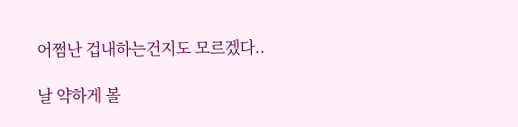어쩜난 겁내하는건지도 모르겠다..

날 약하게 볼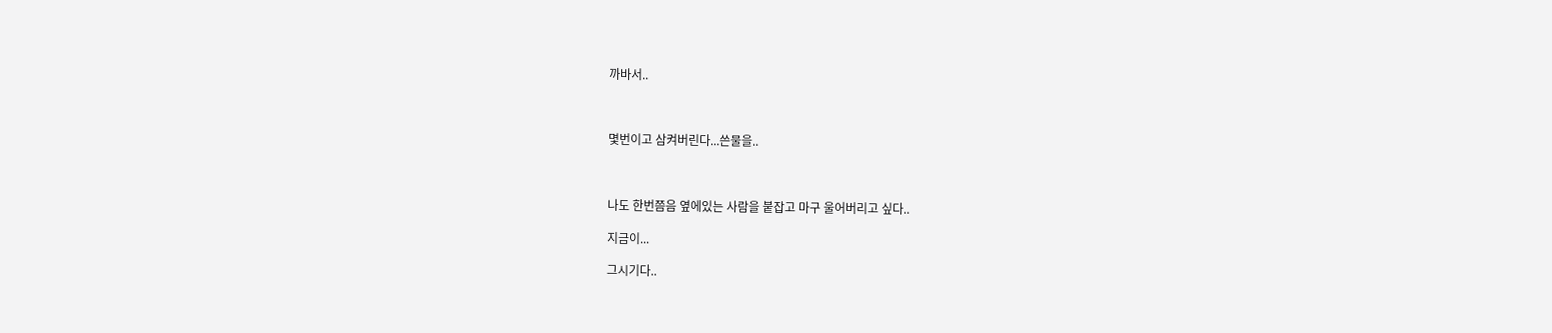까바서..



몇번이고 삼켜버린다...쓴물을..



나도 한번쯤음 옆에있는 사람을 붙잡고 마구 울어버리고 싶다..

지금이...

그시기다..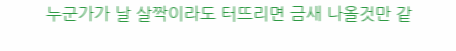누군가가 날 살짝이라도 터뜨리면 금새 나올것만 같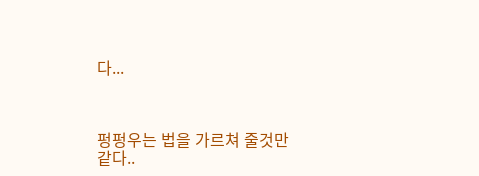다...



펑펑우는 법을 가르쳐 줄것만 같다..